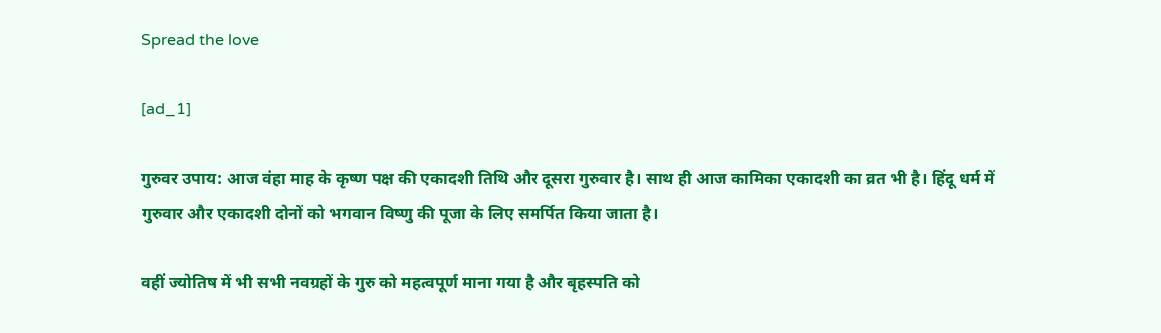Spread the love

[ad_1]

गुरुवर उपाय: आज वंहा माह के कृष्ण पक्ष की एकादशी तिथि और दूसरा गुरुवार है। साथ ही आज कामिका एकादशी का व्रत भी है। हिंदू धर्म में गुरुवार और एकादशी दोनों को भगवान विष्णु की पूजा के लिए समर्पित किया जाता है।

वहीं ज्योतिष में भी सभी नवग्रहों के गुरु को महत्वपूर्ण माना गया है और बृहस्पति को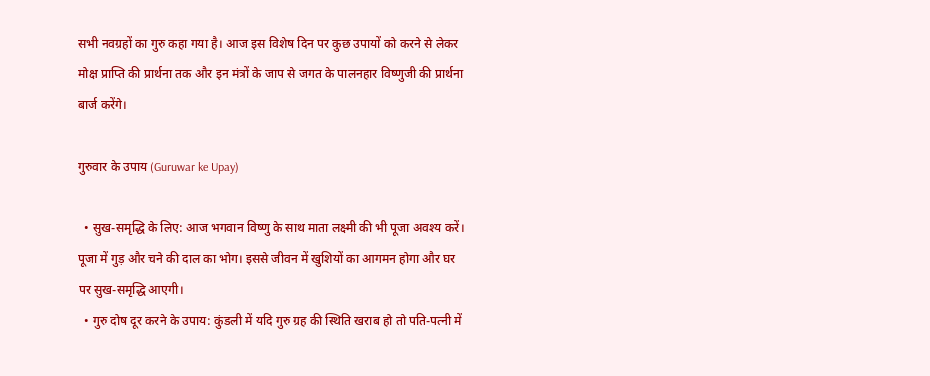सभी नवग्रहों का गुरु कहा गया है। आज इस विशेष दिन पर कुछ उपायों को करने से लेकर मोक्ष प्राप्ति की प्रार्थना तक और इन मंत्रों के जाप से जगत के पालनहार विष्णुजी की प्रार्थना बार्ज करेंगे।

गुरुवार के उपाय (Guruwar ke Upay)

  • सुख-समृद्धि के लिए: आज भगवान विष्णु के साथ माता लक्ष्मी की भी पूजा अवश्य करें। पूजा में गुड़ और चने की दाल का भोग। इससे जीवन में खुशियों का आगमन होगा और घर पर सुख-समृद्धि आएगी।
  • गुरु दोष दूर करने के उपाय: कुंडली में यदि गुरु ग्रह की स्थिति खराब हो तो पति-पत्नी में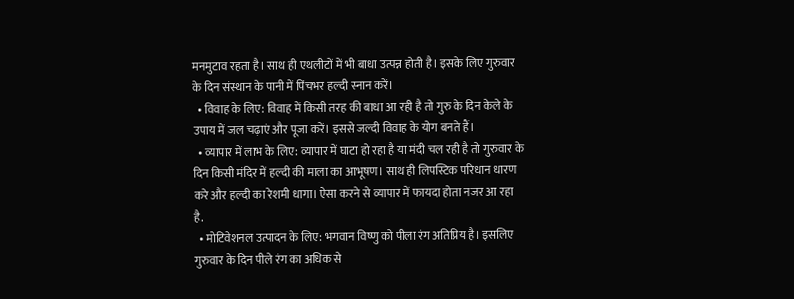मनमुटाव रहता है। साथ ही एथलीटों में भी बाधा उत्पन्न होती है। इसके लिए गुरुवार के दिन संस्थान के पानी में पिंचभर हल्दी स्नान करें।
  • विवाह के लिए: विवाह में किसी तरह की बाधा आ रही है तो गुरु के दिन केले के उपाय में जल चढ़ाएं और पूजा करें। इससे जल्दी विवाह के योग बनते हैं।
  • व्यापार में लाभ के लिए: व्यापार में घाटा हो रहा है या मंदी चल रही है तो गुरुवार के दिन किसी मंदिर में हल्दी की माला का आभूषण। साथ ही लिपस्टिक परिधान धारण करे और हल्दी का रेशमी धागा। ऐसा करने से व्यापार में फायदा होता नजर आ रहा है.
  • मोटिवेशनल उत्पादन के लिए: भगवान विष्णु को पीला रंग अतिप्रिय है। इसलिए गुरुवार के दिन पीले रंग का अधिक से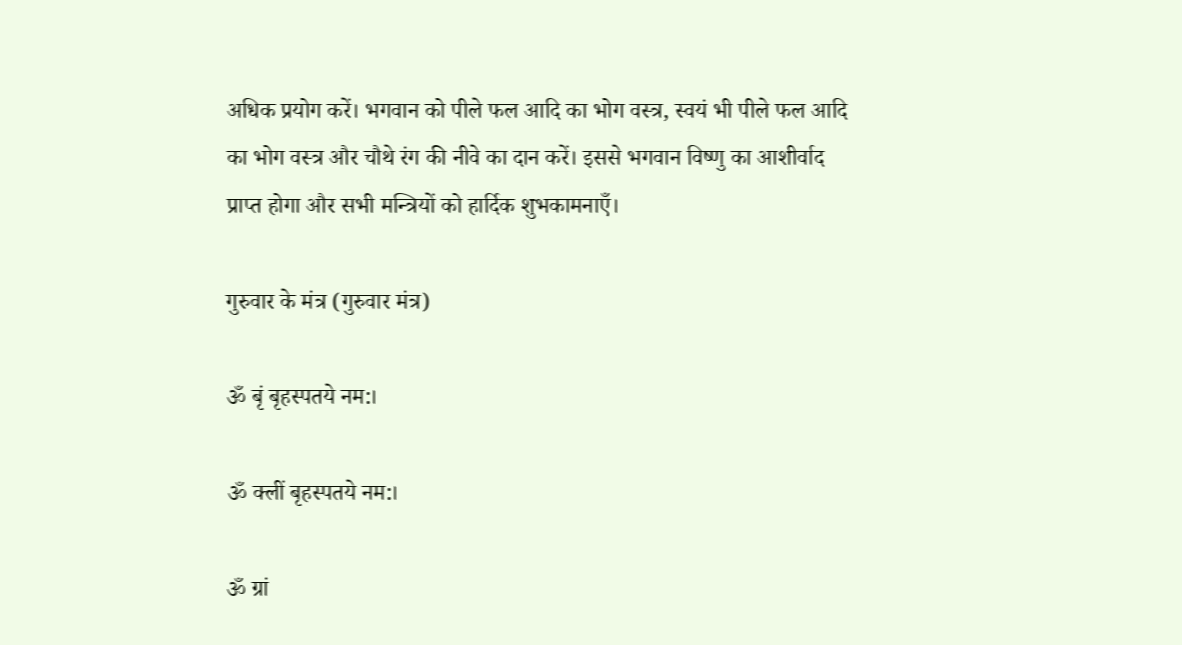अधिक प्रयोग करें। भगवान को पीले फल आदि का भोग वस्त्र, स्वयं भी पीले फल आदि का भोग वस्त्र और चौथे रंग की नीवे का दान करें। इससे भगवान विष्णु का आशीर्वाद प्राप्त होगा और सभी मन्त्रियों को हार्दिक शुभकामनाएँ।

गुरुवार के मंत्र (गुरुवार मंत्र)

ॐ बृं बृहस्पतये नम:।

ॐ क्लीं बृहस्पतये नम:।

ॐ ग्रां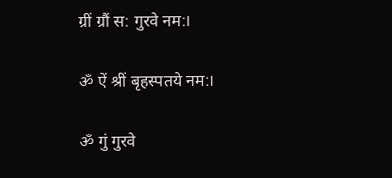ग्रीं ग्रौं स: गुरवे नम:।

ॐ ऐं श्रीं बृहस्पतये नम:।

ॐ गुं गुरवे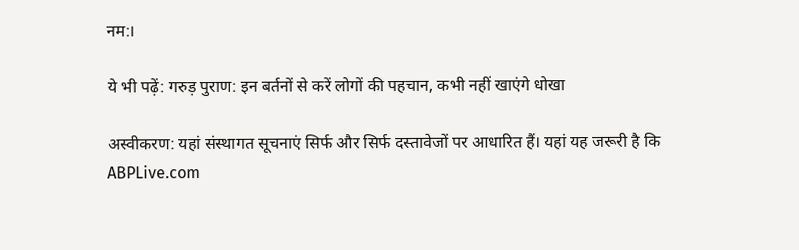नम:।

ये भी पढ़ें: गरुड़ पुराण: इन बर्तनों से करें लोगों की पहचान, कभी नहीं खाएंगे धोखा

अस्वीकरण: यहां संस्थागत सूचनाएं सिर्फ और सिर्फ दस्तावेजों पर आधारित हैं। यहां यह जरूरी है कि ABPLive.com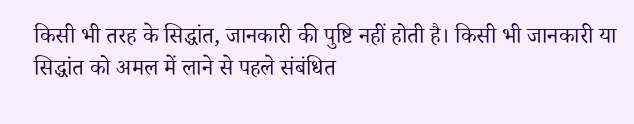किसी भी तरह के सिद्धांत, जानकारी की पुष्टि नहीं होती है। किसी भी जानकारी या सिद्धांत को अमल में लाने से पहले संबंधित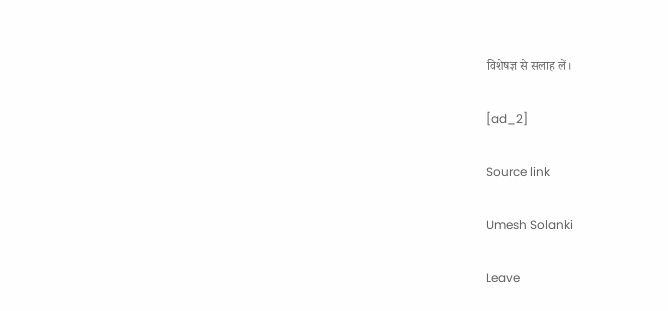विशेषज्ञ से सलाह लें।

[ad_2]

Source link

Umesh Solanki

Leave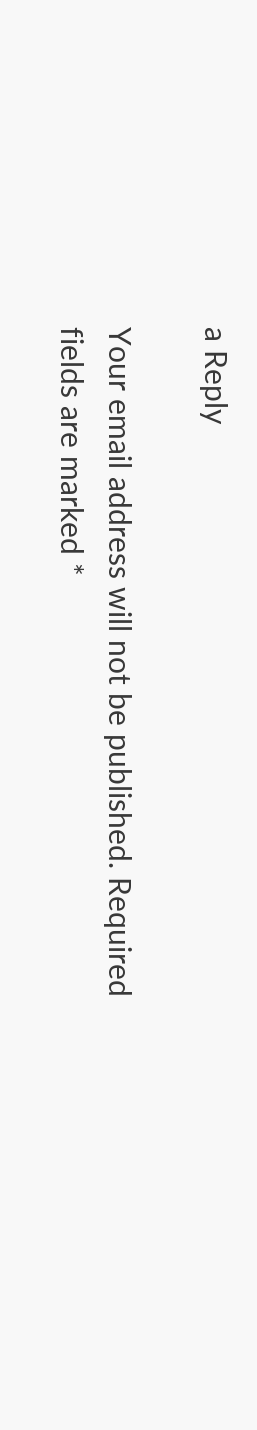a Reply

Your email address will not be published. Required fields are marked *